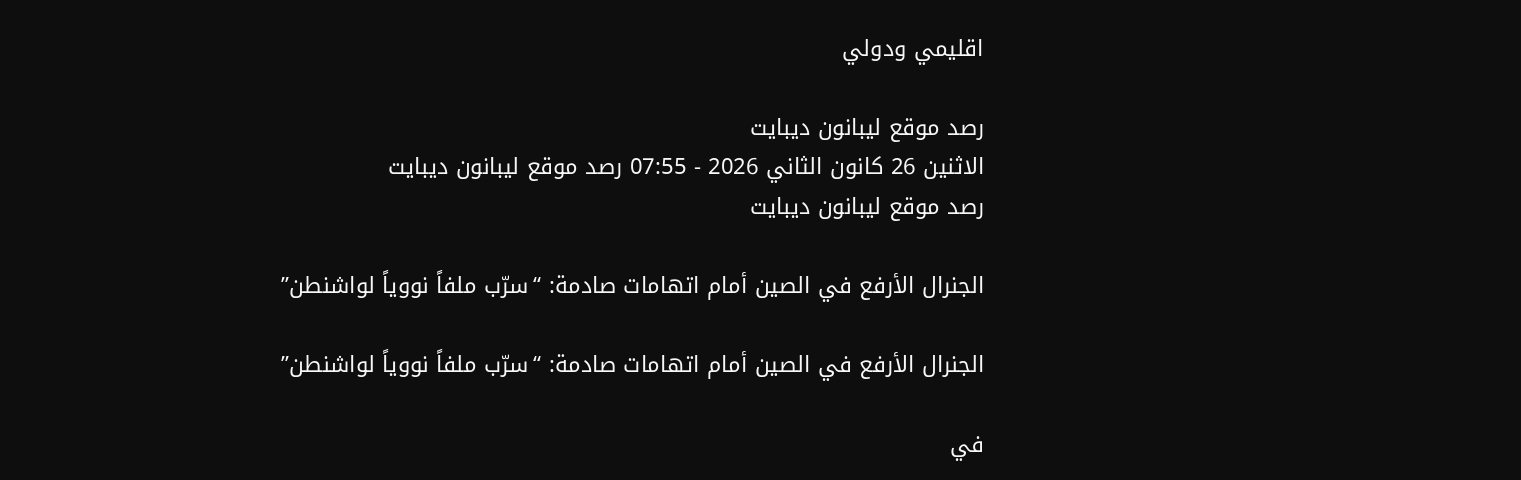اقليمي ودولي

رصد موقع ليبانون ديبايت
الاثنين 26 كانون الثاني 2026 - 07:55 رصد موقع ليبانون ديبايت
رصد موقع ليبانون ديبايت

الجنرال الأرفع في الصين أمام اتهامات صادمة: “سرّب ملفاً نووياً لواشنطن”

الجنرال الأرفع في الصين أمام اتهامات صادمة: “سرّب ملفاً نووياً لواشنطن”

في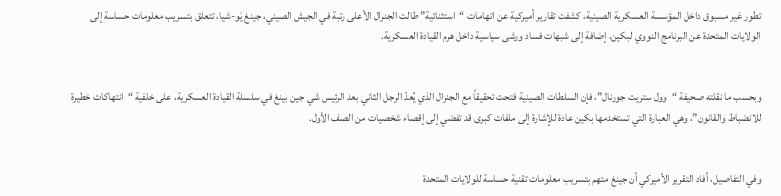تطور غير مسبوق داخل المؤسسة العسكرية الصينية، كشفت تقارير أميركية عن اتهامات “استثنائية” طالت الجنرال الأعلى رتبة في الجيش الصيني، جينغ يَو-شيا، تتعلق بتسريب معلومات حساسة إلى الولايات المتحدة عن البرنامج النووي لبكين، إضافة إلى شبهات فساد ورشى سياسية داخل هرم القيادة العسكرية.


وبحسب ما نقلته صحيفة “وول ستريت جورنال”، فإن السلطات الصينية فتحت تحقيقاً مع الجنرال الذي يُعدّ الرجل الثاني بعد الرئيس شي جين بينغ في سلسلة القيادة العسكرية، على خلفية “انتهاكات خطيرة للانضباط والقانون”، وهي العبارة التي تستخدمها بكين عادة للإشارة إلى ملفات كبرى قد تفضي إلى إقصاء شخصيات من الصف الأول.


وفي التفاصيل، أفاد التقرير الأميركي أن جينغ متهم بتسريب معلومات تقنية حساسة للولايات المتحدة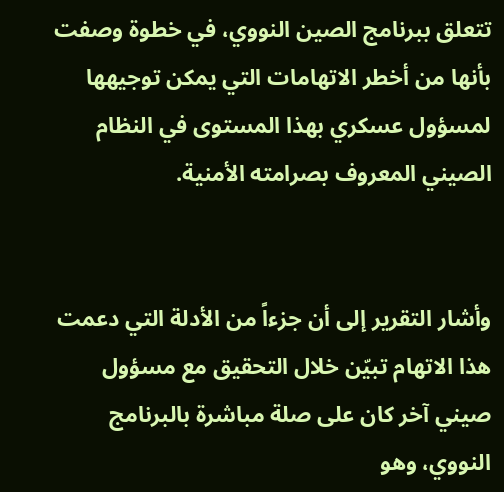تتعلق ببرنامج الصين النووي، في خطوة وصفت بأنها من أخطر الاتهامات التي يمكن توجيهها لمسؤول عسكري بهذا المستوى في النظام الصيني المعروف بصرامته الأمنية.


وأشار التقرير إلى أن جزءاً من الأدلة التي دعمت هذا الاتهام تبيّن خلال التحقيق مع مسؤول صيني آخر كان على صلة مباشرة بالبرنامج النووي، وهو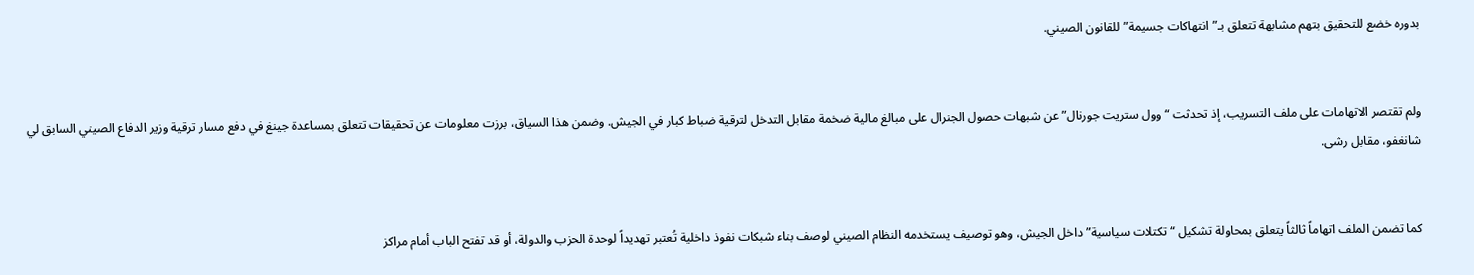بدوره خضع للتحقيق بتهم مشابهة تتعلق بـ”انتهاكات جسيمة” للقانون الصيني.


ولم تقتصر الاتهامات على ملف التسريب، إذ تحدثت “وول ستريت جورنال” عن شبهات حصول الجنرال على مبالغ مالية ضخمة مقابل التدخل لترقية ضباط كبار في الجيش. وضمن هذا السياق، برزت معلومات عن تحقيقات تتعلق بمساعدة جينغ في دفع مسار ترقية وزير الدفاع الصيني السابق لي شانغفو، مقابل رشى.


كما تضمن الملف اتهاماً ثالثاً يتعلق بمحاولة تشكيل “تكتلات سياسية” داخل الجيش، وهو توصيف يستخدمه النظام الصيني لوصف بناء شبكات نفوذ داخلية تُعتبر تهديداً لوحدة الحزب والدولة، أو قد تفتح الباب أمام مراكز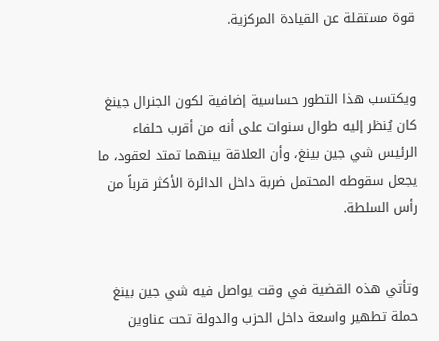قوة مستقلة عن القيادة المركزية.


ويكتسب هذا التطور حساسية إضافية لكون الجنرال جينغ كان يُنظر إليه طوال سنوات على أنه من أقرب حلفاء الرئيس شي جين بينغ، وأن العلاقة بينهما تمتد لعقود، ما يجعل سقوطه المحتمل ضربة داخل الدائرة الأكثر قرباً من رأس السلطة.


وتأتي هذه القضية في وقت يواصل فيه شي جين بينغ حملة تطهير واسعة داخل الحزب والدولة تحت عناوين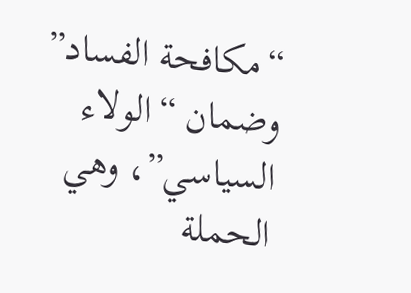“مكافحة الفساد” وضمان “الولاء السياسي”، وهي الحملة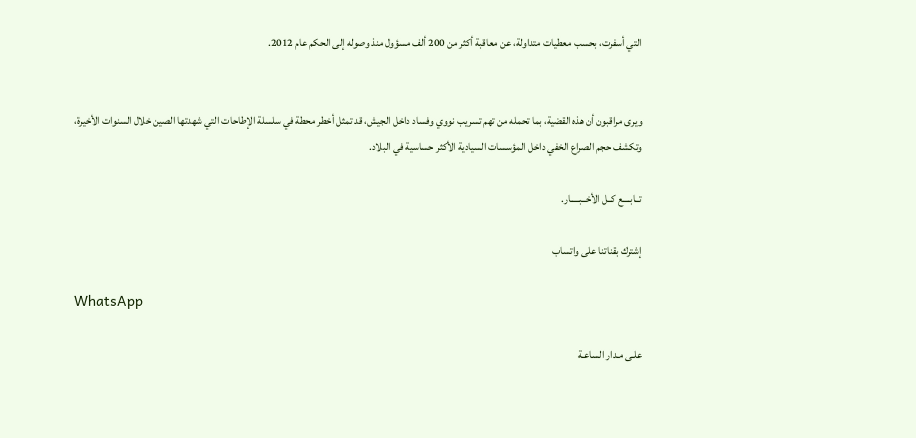التي أسفرت، بحسب معطيات متداولة، عن معاقبة أكثر من 200 ألف مسؤول منذ وصوله إلى الحكم عام 2012.


ويرى مراقبون أن هذه القضية، بما تحمله من تهم تسريب نووي وفساد داخل الجيش، قد تمثل أخطر محطة في سلسلة الإطاحات التي شهدتها الصين خلال السنوات الأخيرة، وتكشف حجم الصراع الخفي داخل المؤسسات السيادية الأكثر حساسية في البلاد.

تــابــــع كــل الأخــبـــــار.

إشترك بقناتنا على واتساب

WhatsApp

علـى مـدار الساعـة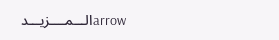arrowالـــمــــزيـــد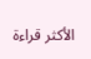الأكثر قراءة